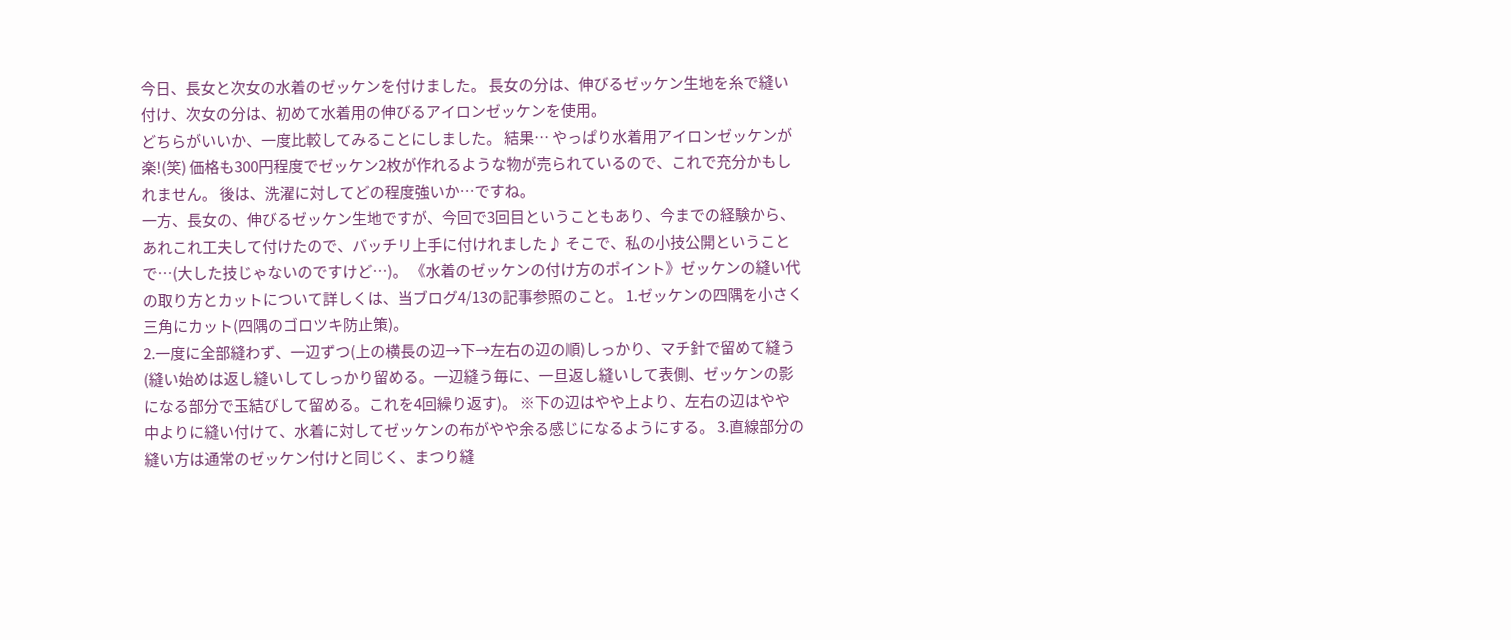今日、長女と次女の水着のゼッケンを付けました。 長女の分は、伸びるゼッケン生地を糸で縫い付け、次女の分は、初めて水着用の伸びるアイロンゼッケンを使用。
どちらがいいか、一度比較してみることにしました。 結果… やっぱり水着用アイロンゼッケンが楽!(笑) 価格も300円程度でゼッケン2枚が作れるような物が売られているので、これで充分かもしれません。 後は、洗濯に対してどの程度強いか…ですね。
一方、長女の、伸びるゼッケン生地ですが、今回で3回目ということもあり、今までの経験から、あれこれ工夫して付けたので、バッチリ上手に付けれました♪ そこで、私の小技公開ということで…(大した技じゃないのですけど…)。 《水着のゼッケンの付け方のポイント》ゼッケンの縫い代の取り方とカットについて詳しくは、当ブログ4/13の記事参照のこと。 1.ゼッケンの四隅を小さく三角にカット(四隅のゴロツキ防止策)。
2.一度に全部縫わず、一辺ずつ(上の横長の辺→下→左右の辺の順)しっかり、マチ針で留めて縫う(縫い始めは返し縫いしてしっかり留める。一辺縫う毎に、一旦返し縫いして表側、ゼッケンの影になる部分で玉結びして留める。これを4回繰り返す)。 ※下の辺はやや上より、左右の辺はやや中よりに縫い付けて、水着に対してゼッケンの布がやや余る感じになるようにする。 3.直線部分の縫い方は通常のゼッケン付けと同じく、まつり縫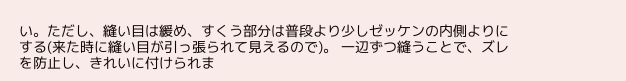い。ただし、縫い目は緩め、すくう部分は普段より少しゼッケンの内側よりにする(来た時に縫い目が引っ張られて見えるので)。 一辺ずつ縫うことで、ズレを防止し、きれいに付けられま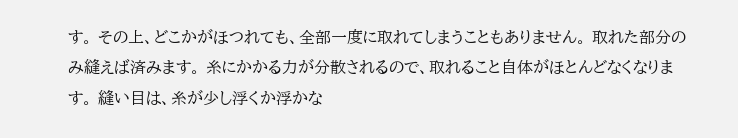す。 その上、どこかがほつれても、全部一度に取れてしまうこともありません。 取れた部分のみ縫えば済みます。 糸にかかる力が分散されるので、取れること自体がほとんどなくなります。 縫い目は、糸が少し浮くか浮かな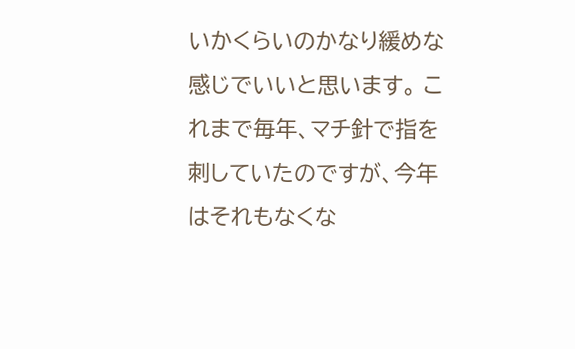いかくらいのかなり緩めな感じでいいと思います。 これまで毎年、マチ針で指を刺していたのですが、今年はそれもなくな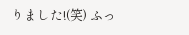りました!(笑) ふっ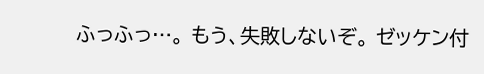ふっふっ…。 もう、失敗しないぞ。 ゼッケン付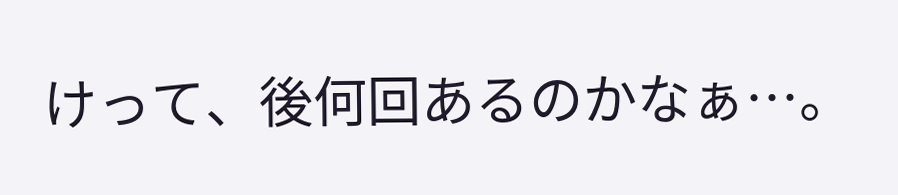けって、後何回あるのかなぁ…。